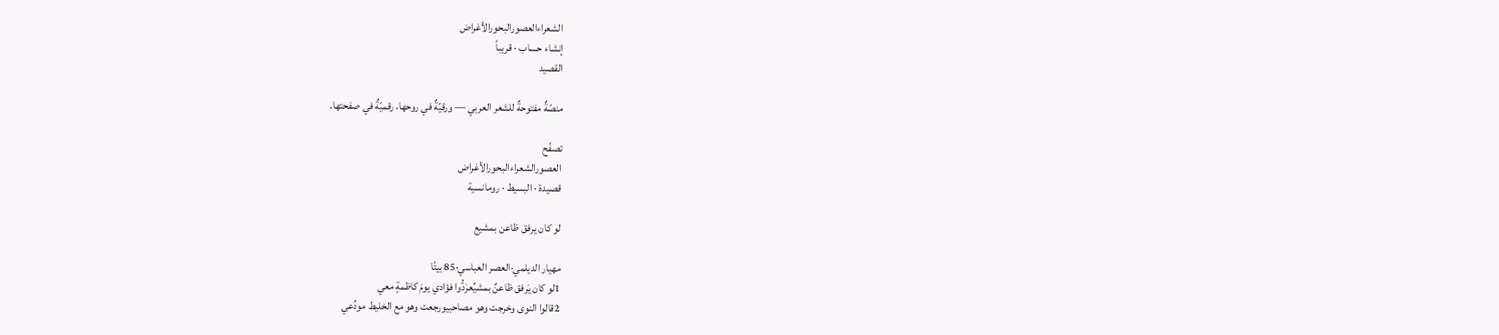الشعراءالعصورالبحورالأغراض
إنشاء حساب · قريباً
القصيد

منصّةٌ مفتوحةٌ للشعر العربي — ورقيّةٌ في روحها، رقميّةٌ في صفحتها.

تصفّح
العصورالشعراءالبحورالأغراض
قصيدة · البسيط · رومانسية

لو كان يرفق ظاعن بمشيع

مهيار الديلمي·العصر العباسي·85 بيتًا
1لو كان يَرفق ظاعنٌ بمشيِّعرَدُّوا فؤادي يومَ كاظمةٍ معي
2قالوا النوى وخرجت وهو مصاحبيورجعت وهو مع الخليط مودِّعي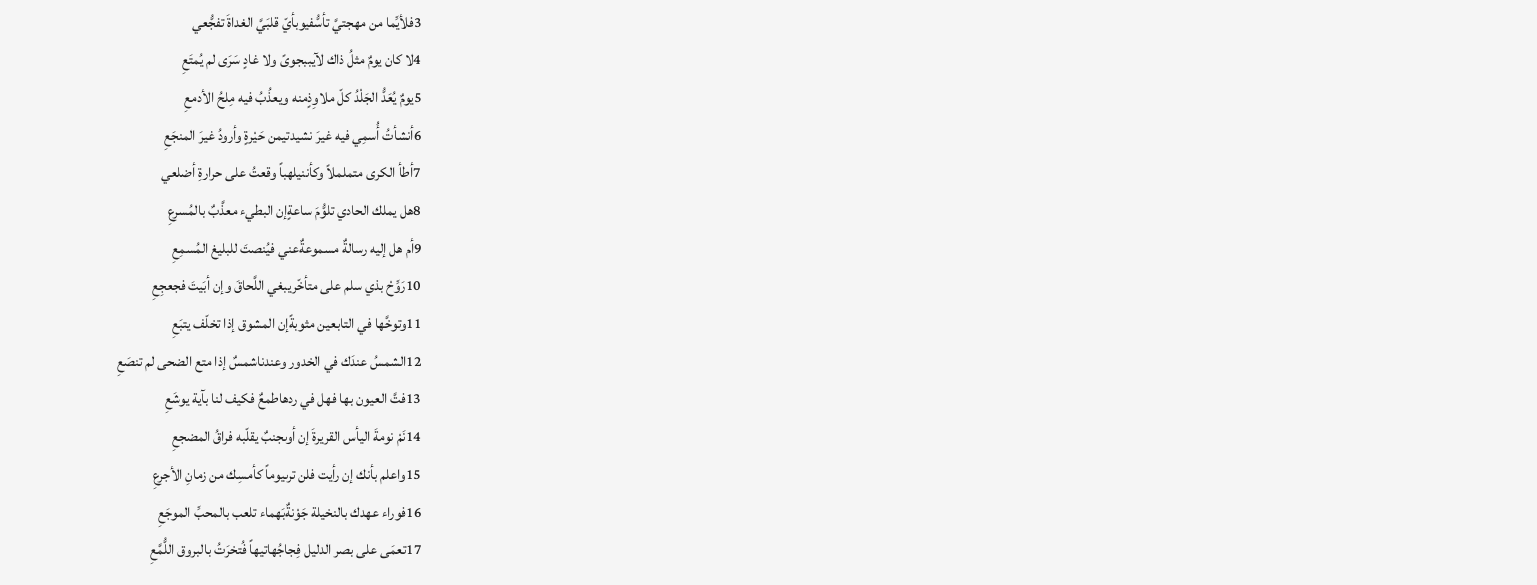3فلأيِّما من مهجتيَّ تأسُّفيوبأيّ قلبَيَّ الغداةَ تفجُّعي
4لا كان يومٌ مثلُ ذاك لآيببجوىً ولا غادٍ سَرَى لم يُمتَعِ
5يومٌ يُعَدُّ الجَلْدُ كلّ ملاوِذٍمنه ويعذُبُ فيه مِلحُ الأدمعِ
6أنشأتُ أُسمِي فيه غيرَ نشيدتيمن حَيْرةٍ وأرودُ غيرَ المنجَعِ
7أطأ الكرى متململاً وكأننيلهباً وقعتُ على حرارةِ أضلعي
8هل يملك الحادي تلوُّمَ ساعةٍإن البطيء معذَّبٌ بالمُسرعِ
9أم هل إليه رسالةٌ مسموعةٌعني فيُنصتَ للبليغ المُسمِعِ
10رَوِّحْ بذي سلم على متأخّريبغي اللَّحاقَ وإن أبَيتَ فجعجِعِ
11وتوخَّها في التابعين مثوبةًإن المشوق إذا تخلّف يتبَعِ
12الشمسُ عندَك في الخدور وعندناشمسٌ إذا متع الضحى لم تنصَعِ
13فتَّ العيون بها فهل في ردهاطمعٌ فكيف لنا بآية يوشَعِ
14نَمْ نومةَ اليأس القريرةَ إن أوىجنبٌ يقلّبه فراقُ المضجعِ
15واعلم بأنك إن رأيت فلن ترىيوماً كأمسِك من زمانِ الأجرعِ
16فوراء عهدك بالنخيلة جَوْنةٌبَهماء تلعب بالمحبِّ الموجَعِ
17تعمَى على بصر الدليل فِجاجُهاتيهاً فُتخرَتُ بالبروق اللُّمَّعِ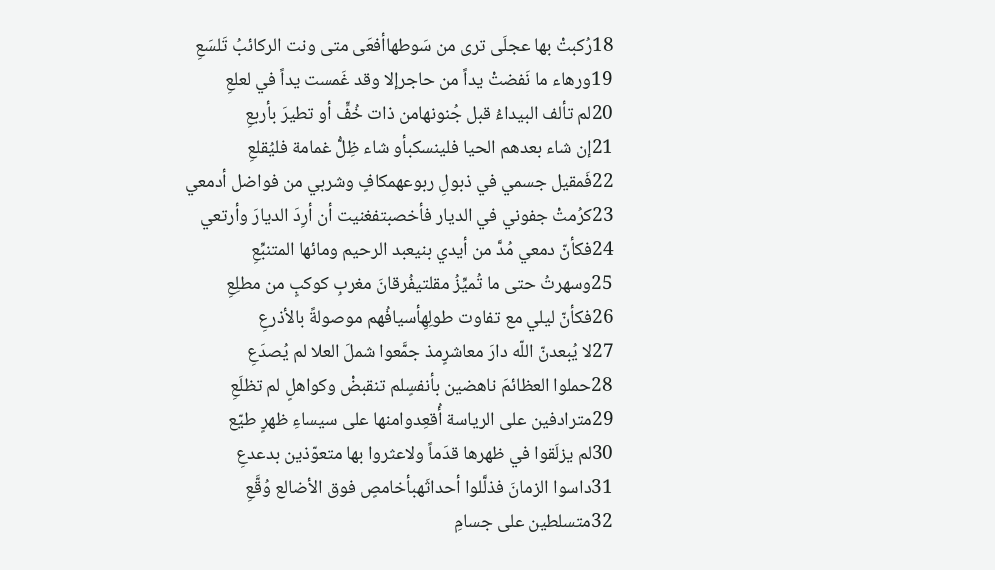18رُكبتْ بها عجلَى ترى من سَوطهاأفعَى متى ونت الركائبُ تَلسَعِ
19ورهاء ما نَفضتْ يداً من حاجرإلا وقد غَمست يداً في لعلعِ
20لم تألف البيداءُ قبل جُنونهامن ذات خُفٍّ أو تطيرَ بأربعِ
21إن شاء بعدهم الحيا فلينسكبأو شاء ظِلُّ غمامة فليُقلعِ
22فَمقيل جسمي في ذبولِ ربوعهمكافٍ وشربي من فواضل أدمعي
23كرُمتْ جفوني في الديار فأخصبتفغنيت أن أرِدَ الديارَ وأرتعي
24فكأنّ دمعي مُدَّ من أيدي بنيعبد الرحيم ومائها المتنبِّعِ
25وسهرتُ حتى ما تُميِّزُ مقلتيفُرقانَ مغربِ كوكبٍ من مطلِعِ
26فكأنّ ليلي مع تفاوت طولِهِأسيافُهم موصولةً بالأذرعِ
27لا يُبعدنّ اللّه دارَ معاشرٍمذ جمَّعوا شملَ العلا لم يُصدَعِ
28حملوا العظائمَ ناهضين بأنفسٍلم تنقبضْ وكواهلٍ لم تظلَعِ
29مترادفين على الرياسة أُقعِدوامنها على سيساءِ ظهرٍ طيّع
30لم يزلَقوا في ظهرها قدَماً ولاعثروا بها متعوّذين بدعدعِ
31داسوا الزمانَ فذلَّلوا أحداثَهبأخامصٍ فوق الأضالع وُقَّعِ
32متسلطين على جسامِ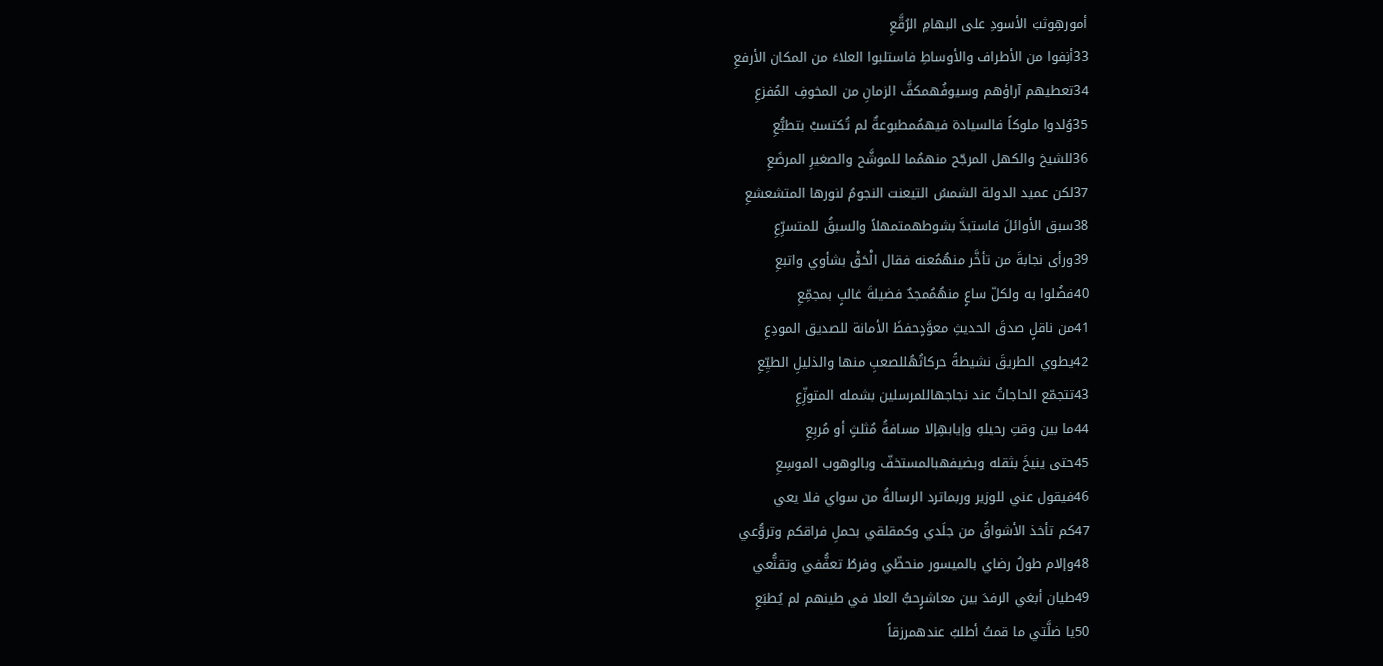أمورهِوثبَ الأسودِ على البهامِ الرُقَّعِ
33أنِفوا من الأطراف والأوساطِ فاستلبوا العلاءَ من المكان الأرفعِ
34تعطيهم آراؤهم وسيوفُهمكفَّ الزمانِ من المخوفِ المُفزعِ
35وُلدوا ملوكاً فالسيادة فيهمُمطبوعةٌ لم تُكتسبْ بتطبُّعِ
36للشيخ والكهل المرجّح منهمُما للموشَّح والصغيرِ المرضَعِ
37لكن عميد الدولة الشمسُ التيعنت النجومُ لنورها المتشعشعِ
38سبق الأوائلَ فاستبدَّ بشوطهمتمهلاً والسبقُ للمتسرِّعِ
39ورأى نجابةَ من تأخَّر منهُمُعنه فقال الْحَقْ بشأوي واتبعِ
40فضُلوا به ولكلّ ساعٍ منهُمُمجدٌ فضيلةَ غالبٍ بمجمِّعِ
41من ناقلٍ صدقَ الحديثِ معوَّدٍحفظَ الأمانة للصديق المودِعِ
42يطوي الطريقَ نشيطةً حركاتُهُللصعبِ منها والذليلِ الطيِّعِ
43تتجمّع الحاجاتُ عند نجاجهاللمرسلين بشمله المتوزِّعِ
44ما بين وقتِ رحيلهِ وإيابهِإلا مسافةُ مُثلثٍ أو مُربِعِ
45حتى ينيخَ بثقله وبضيفهبالمستخفّ وبالوهوب الموسِعِ
46فيقول عني للوزير وربماترد الرسالةُ من سواي فلا يعي
47كم تأخذ الأشواقُ من جلَدي وكمقلقي بحملِ فراقكم وتروُّعي
48وإلام طولُ رضاي بالميسور منحظّي وفرطُ تعفُّفي وتقنُّعي
49طيان أبغي الرفدَ بين معاشرٍحبُّ العلا في طينهم لم يُطبَعِ
50يا ضلَّتي ما قمتُ أطلبُ عندهمرزقاً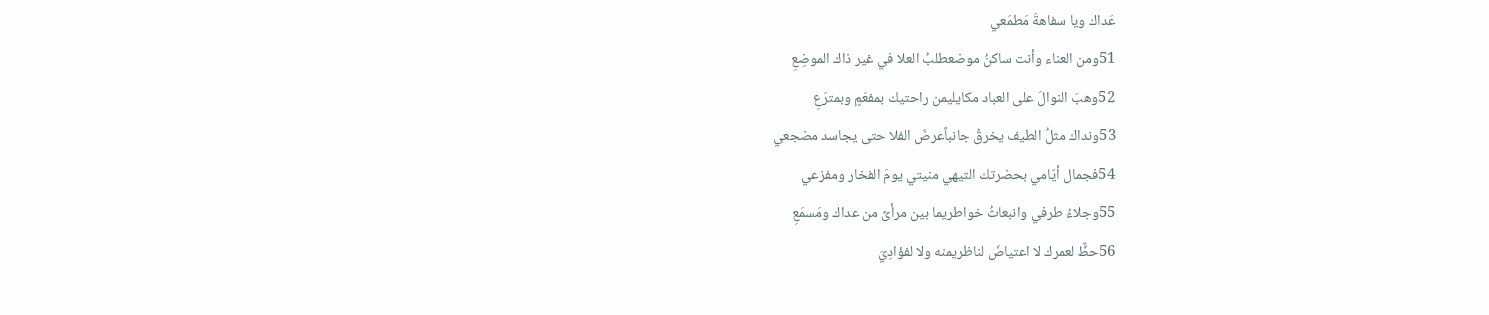عَداك ويا سفاهةَ مَطمَعي
51ومن العناء وأنت ساكنُ موضعطلبُ العلا في غير ذاك الموضِعِ
52وهبَ النوالَ على العباد مكايليمن راحتيك بمفعَمٍ وبمترَعِ
53ونداك مثلُ الطيف يخرقُ جانباًعرضَ الفلا حتى يجاسد مضجعي
54فجمال أيّامي بحضرتك التيهي منيتي يومَ الفخار ومفزعي
55وجلاءُ طرفي وانبعاثُ خواطريما بين مرأىً من عداك ومَسمَعِ
56حظٌّ لعمرك لا اعتياضَ لناظريمنه ولا لفؤادِيَ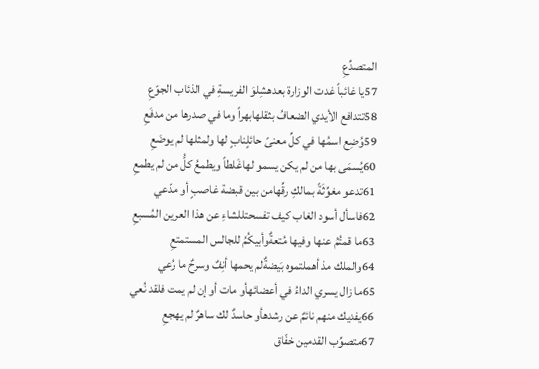المتصدِّعِ
57يا غائباً غدت الوزارة بعدهشِلوَ الفريسةِ في الذئاب الجوّعِ
58تتدافع الأيدي الضعافُ بثقلهابهراً وما في صدرها من مدفَعِ
59وُضِع اسمُها في كلِّ معنىً حائلٍنابٍ لها ولمثلها لم يوضَعِ
60يُسمَى بها من لم يكن يسمو لهاغَلطاً ويطمعُ كلُّ من لم يطمعِ
61تدعو مغوِّثَةً بمالكِ رقِّهامن بين قبضة غاصبٍ أو مدّعي
62فاسأل أسود الغاب كيف تفسحتللشاءِ عن هذا العرين المُسبعِ
63ما قمتُمُ عنها وفيها مُتعةٌوأبيكُمُ للجالس المستمتعِ
64والملك مذ أهملتموه بَيضةٌلم يحمها أنِفٌ وسرحٌ ما رُعي
65ما زال يسري الداءُ في أعضائهأو مات أو إن لم يمت فلقد نُعي
66يفديك منهم نائمٌ عن رشدهأو حاسدٌ لك ساهرٌ لم يهجعِ
67متصوِّب القدمين خفّاق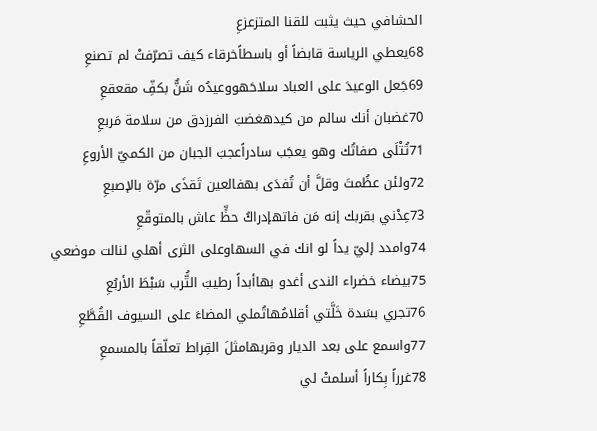الحشافي حيث يثبت للقنا المتزعزعِ
68يعطي الرياسة قابضاً أو باسطاًخرقاء كيف تصرّفتْ لم تصنعِ
69جَعل الوعيدَ على العباد سلاحَهووعيدُه شَنٌّ بكفِّ مقعقعِ
70غضبان أنك سالم من كيدهغضبَ الفرزدق من سلامة مَربعِ
71تُتْلَى صفاتُك وهو يعجَب سادراًعجبَ الجبان من الكميّ الأروعِ
72ولئن عظُمتَ وقلَّ أن تُفدَى بهفالعين تَقذَى مرّة بالإصبعِ
73عِدْني بقربك إنه مَن فاتهإدراكُ حظٍّ عاش بالمتوقّعِ
74وامدد إليّ يداً لو انك في السهاوعلى الثرى أهلي لنالت موضعي
75بيضاء خضراء الندى أغدو بهاأبداً رطيبَ التُّرب سَبْطَ الأربُعِ
76تجري بسَدة خَلَّتي أقلامُهاتُملي المضاءَ على السيوف القُطَّعِ
77واسمع على بعد الديار وقربهامثلَ القِراط تعلّقاً بالمسمعِ
78غرراً بِكاراً أسلمتْ لي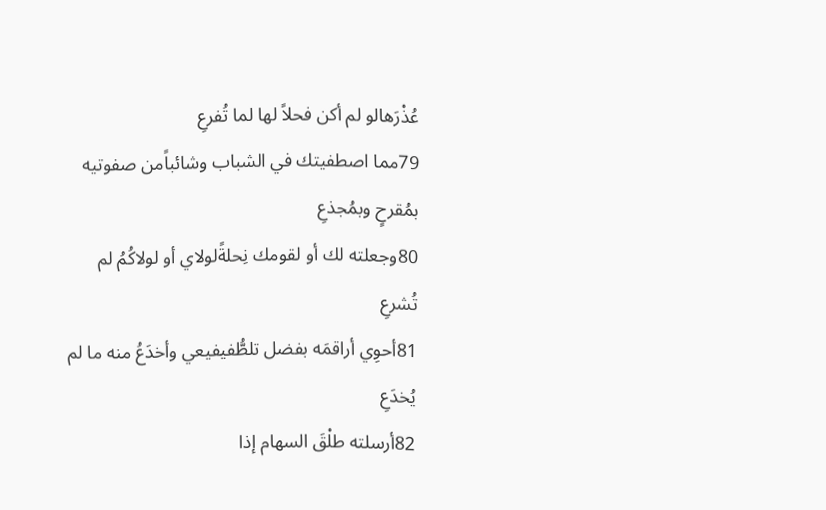عُذْرَهالو لم أكن فحلاً لها لما تُفرعِ
79مما اصطفيتك في الشباب وشائباًمن صفوتيه بمُقرحٍ وبمُجذعِ
80وجعلته لك أو لقومك نِحلةًلولاي أو لولاكُمُ لم تُشرعِ
81أحوِي أراقمَه بفضل تلطُّفيفيعي وأخدَعُ منه ما لم يُخدَعِ
82أرسلته طلْقَ السهام إذا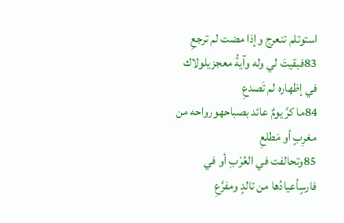استوتلم تنعرج وإذا مضت لم ترجعِ
83فبقيتَ لي وله وآيةُ معجزيلولاك في إظهاره لم تَصدعِ
84ما كرَّ يومٌ عائد بصباحهورواحه من مغرِبٍ أو مَطلعِ
85وتحالفت في العُرْبِ أو في فارسٍأعيادُها من تالدٍ ومفرَّعِ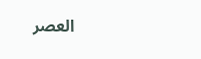العصر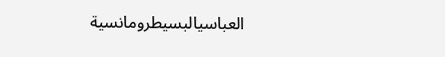العباسيالبسيطرومانسية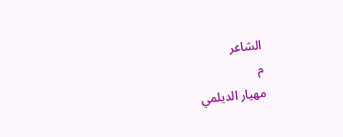الشاعر
م
مهيار الديلمي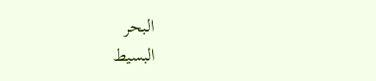البحر
البسيط